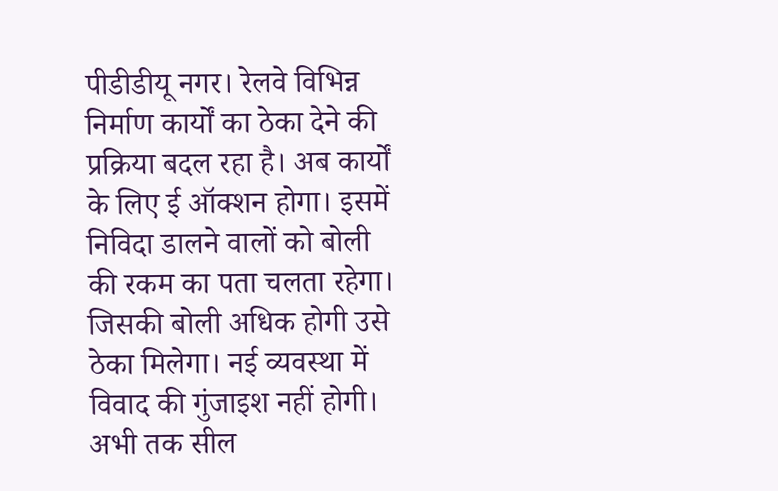पीडीडीयू नगर। रेलवे विभिन्न निर्माण कार्यों का ठेका देने की प्रक्रिया बदल रहा है। अब कार्यों के लिए ई ऑक्शन होगा। इसमें निविदा डालने वालों को बोली की रकम का पता चलता रहेगा। जिसकी बोली अधिक होगी उसे ठेका मिलेगा। नई व्यवस्था में विवाद की गुंजाइश नहीं होगी। अभी तक सील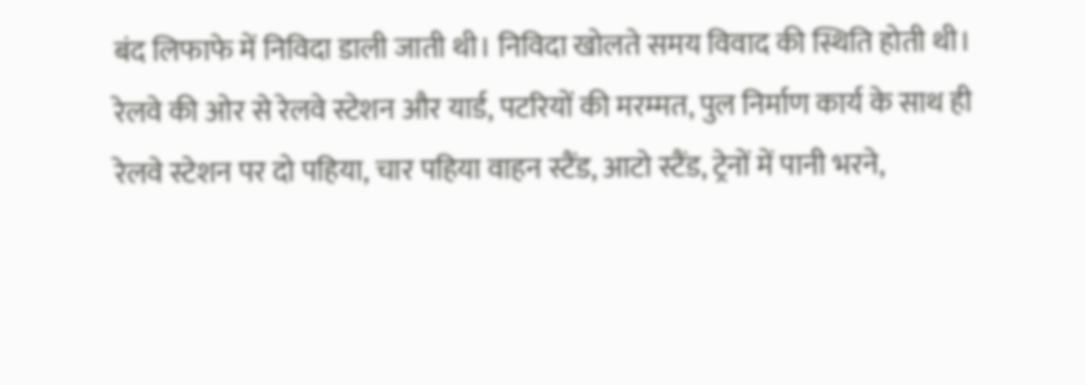बंद लिफाफे में निविदा डाली जाती थी। निविदा खोलते समय विवाद की स्थिति होती थी।
रेलवे की ओर से रेलवे स्टेशन और यार्ड, पटरियों की मरम्मत, पुल निर्माण कार्य के साथ ही रेलवे स्टेशन पर दो पहिया, चार पहिया वाहन स्टैंड, आटो स्टैंड, ट्रेनों में पानी भरने,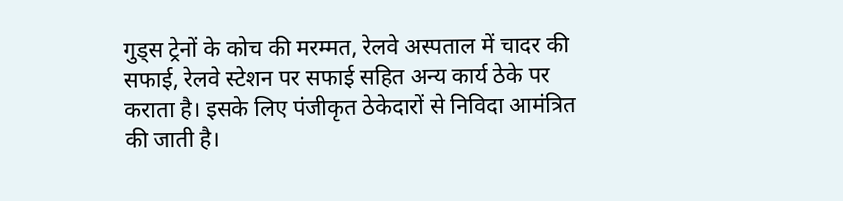गुड्स ट्रेनों के कोच की मरम्मत, रेलवे अस्पताल में चादर की सफाई, रेलवे स्टेशन पर सफाई सहित अन्य कार्य ठेके पर कराता है। इसके लिए पंजीकृत ठेकेदारों से निविदा आमंत्रित की जाती है।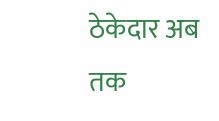ठेकेदार अब तक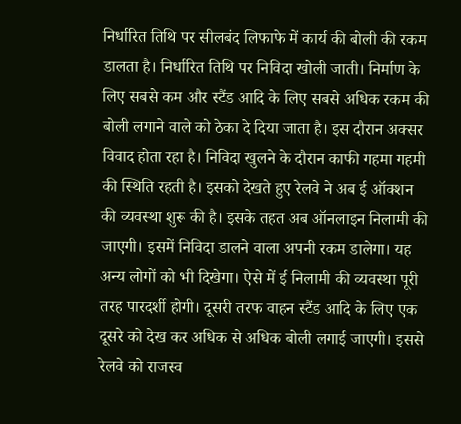निर्धारित तिथि पर सीलबंद लिफाफे में कार्य की बोली की रकम डालता है। निर्धारित तिथि पर निविदा खोली जाती। निर्माण के लिए सबसे कम और स्टैंड आदि के लिए सबसे अधिक रकम की बोली लगाने वाले को ठेका दे दिया जाता है। इस दौरान अक्सर विवाद होता रहा है। निविदा खुलने के दौरान काफी गहमा गहमी की स्थिति रहती है। इसको देखते हुए रेलवे ने अब ई ऑक्शन की व्यवस्था शुरू की है। इसके तहत अब ऑनलाइन निलामी की जाएगी। इसमें निविदा डालने वाला अपनी रकम डालेगा। यह अन्य लोगों को भी दिखेगा। ऐसे में ई निलामी की व्यवस्था पूरी तरह पारदर्शी होगी। दूसरी तरफ वाहन स्टैंड आदि के लिए एक दूसरे को देख कर अधिक से अधिक बोली लगाई जाएगी। इससे रेलवे को राजस्व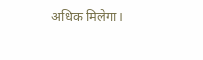अधिक मिलेगा।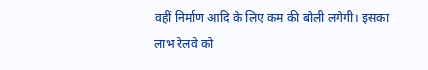वहीं निर्माण आदि के लिए कम की बोली लगेगी। इसका लाभ रेलवे को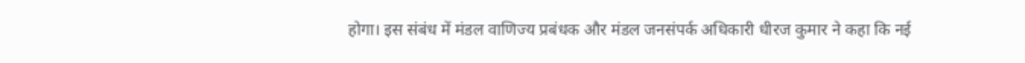होगा। इस संबंध में मंडल वाणिज्य प्रबंधक और मंडल जनसंपर्क अधिकारी धीरज कुमार ने कहा कि नई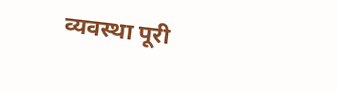व्यवस्था पूरी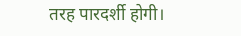तरह पारदर्शी होगी।